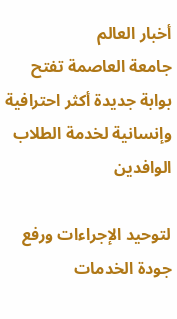أخبار العالم
جامعة العاصمة تفتح بوابة جديدة أكثر احترافية وإنسانية لخدمة الطلاب الوافدين

لتوحيد الإجراءات ورفع جودة الخدمات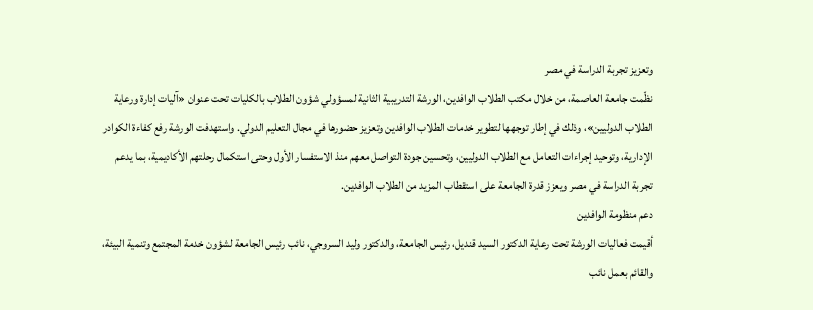وتعزيز تجربة الدراسة في مصر
نظّمت جامعة العاصمة، من خلال مكتب الطلاب الوافدين، الورشة التدريبية الثانية لمسؤولي شؤون الطلاب بالكليات تحت عنوان «آليات إدارة ورعاية الطلاب الدوليين»، وذلك في إطار توجهها لتطوير خدمات الطلاب الوافدين وتعزيز حضورها في مجال التعليم الدولي. واستهدفت الورشة رفع كفاءة الكوادر الإدارية، وتوحيد إجراءات التعامل مع الطلاب الدوليين، وتحسين جودة التواصل معهم منذ الاستفسار الأول وحتى استكمال رحلتهم الأكاديمية، بما يدعم تجربة الدراسة في مصر ويعزز قدرة الجامعة على استقطاب المزيد من الطلاب الوافدين.
دعم منظومة الوافدين
أقيمت فعاليات الورشة تحت رعاية الدكتور السيد قنديل، رئيس الجامعة، والدكتور وليد السروجي، نائب رئيس الجامعة لشؤون خدمة المجتمع وتنمية البيئة، والقائم بعمل نائب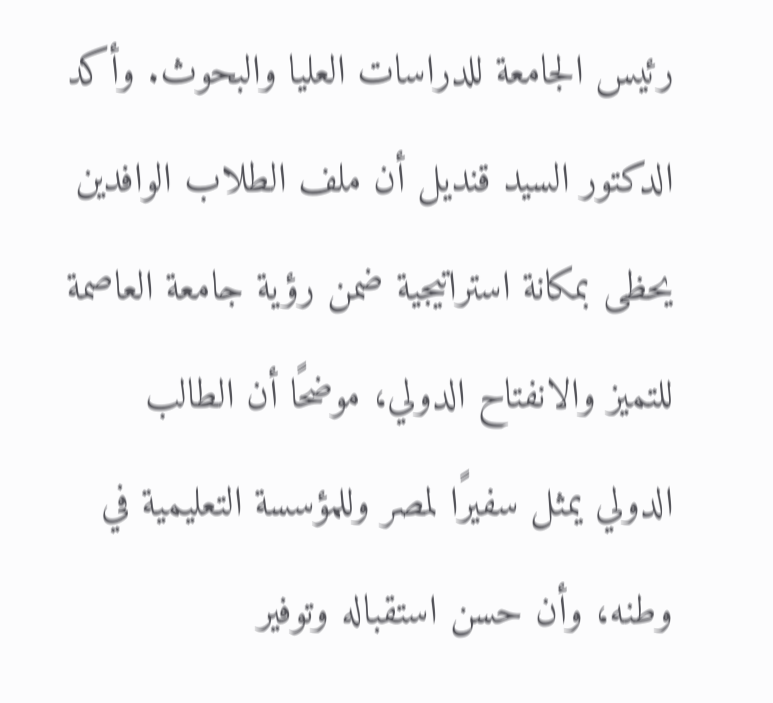رئيس الجامعة للدراسات العليا والبحوث. وأكد الدكتور السيد قنديل أن ملف الطلاب الوافدين يحظى بمكانة استراتيجية ضمن رؤية جامعة العاصمة للتميز والانفتاح الدولي، موضحًا أن الطالب الدولي يمثل سفيرًا لمصر وللمؤسسة التعليمية في وطنه، وأن حسن استقباله وتوفير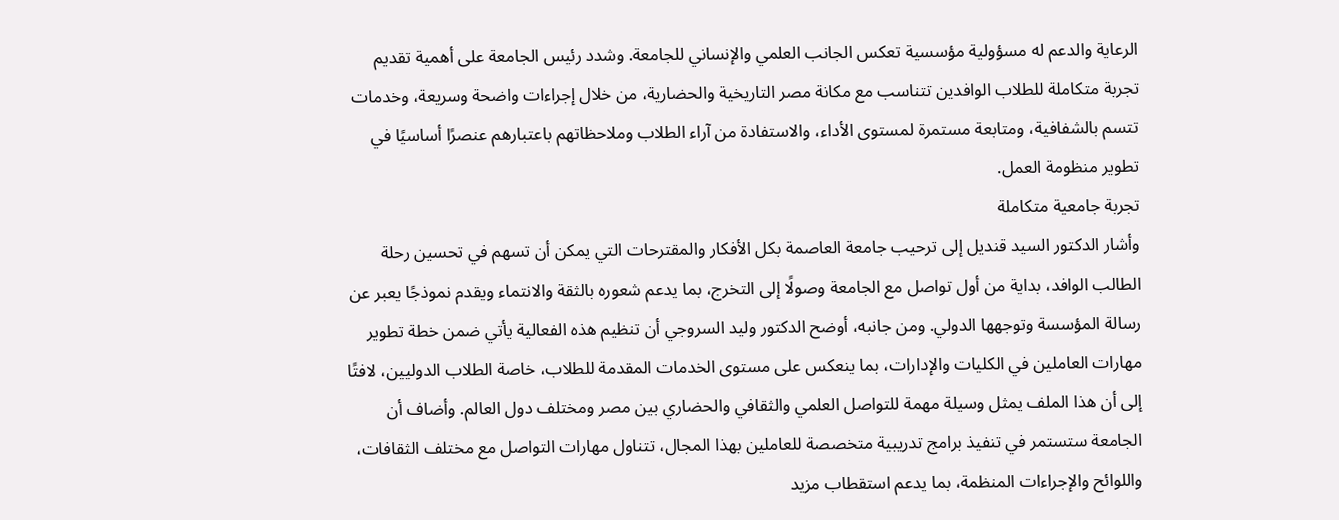الرعاية والدعم له مسؤولية مؤسسية تعكس الجانب العلمي والإنساني للجامعة. وشدد رئيس الجامعة على أهمية تقديم تجربة متكاملة للطلاب الوافدين تتناسب مع مكانة مصر التاريخية والحضارية، من خلال إجراءات واضحة وسريعة، وخدمات تتسم بالشفافية، ومتابعة مستمرة لمستوى الأداء، والاستفادة من آراء الطلاب وملاحظاتهم باعتبارهم عنصرًا أساسيًا في تطوير منظومة العمل.
تجربة جامعية متكاملة
وأشار الدكتور السيد قنديل إلى ترحيب جامعة العاصمة بكل الأفكار والمقترحات التي يمكن أن تسهم في تحسين رحلة الطالب الوافد، بداية من أول تواصل مع الجامعة وصولًا إلى التخرج، بما يدعم شعوره بالثقة والانتماء ويقدم نموذجًا يعبر عن رسالة المؤسسة وتوجهها الدولي. ومن جانبه، أوضح الدكتور وليد السروجي أن تنظيم هذه الفعالية يأتي ضمن خطة تطوير مهارات العاملين في الكليات والإدارات، بما ينعكس على مستوى الخدمات المقدمة للطلاب، خاصة الطلاب الدوليين، لافتًا إلى أن هذا الملف يمثل وسيلة مهمة للتواصل العلمي والثقافي والحضاري بين مصر ومختلف دول العالم. وأضاف أن الجامعة ستستمر في تنفيذ برامج تدريبية متخصصة للعاملين بهذا المجال، تتناول مهارات التواصل مع مختلف الثقافات، واللوائح والإجراءات المنظمة، بما يدعم استقطاب مزيد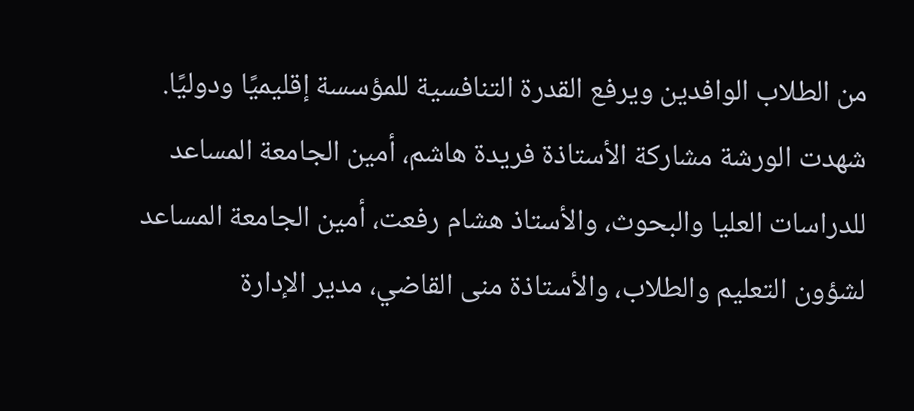من الطلاب الوافدين ويرفع القدرة التنافسية للمؤسسة إقليميًا ودوليًا.
شهدت الورشة مشاركة الأستاذة فريدة هاشم، أمين الجامعة المساعد للدراسات العليا والبحوث، والأستاذ هشام رفعت، أمين الجامعة المساعد لشؤون التعليم والطلاب، والأستاذة منى القاضي، مدير الإدارة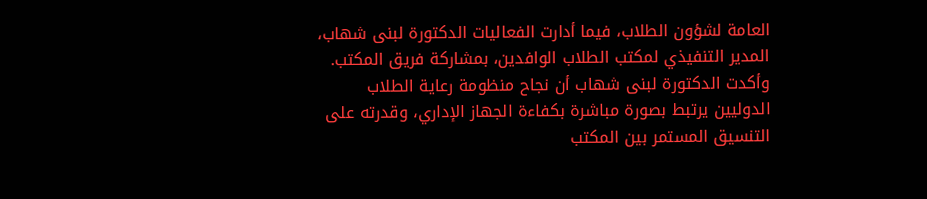العامة لشؤون الطلاب، فيما أدارت الفعاليات الدكتورة لبنى شهاب، المدير التنفيذي لمكتب الطلاب الوافدين، بمشاركة فريق المكتب. وأكدت الدكتورة لبنى شهاب أن نجاح منظومة رعاية الطلاب الدوليين يرتبط بصورة مباشرة بكفاءة الجهاز الإداري، وقدرته على التنسيق المستمر بين المكتب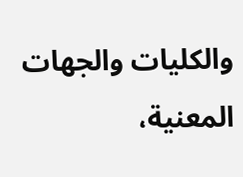والكليات والجهات المعنية،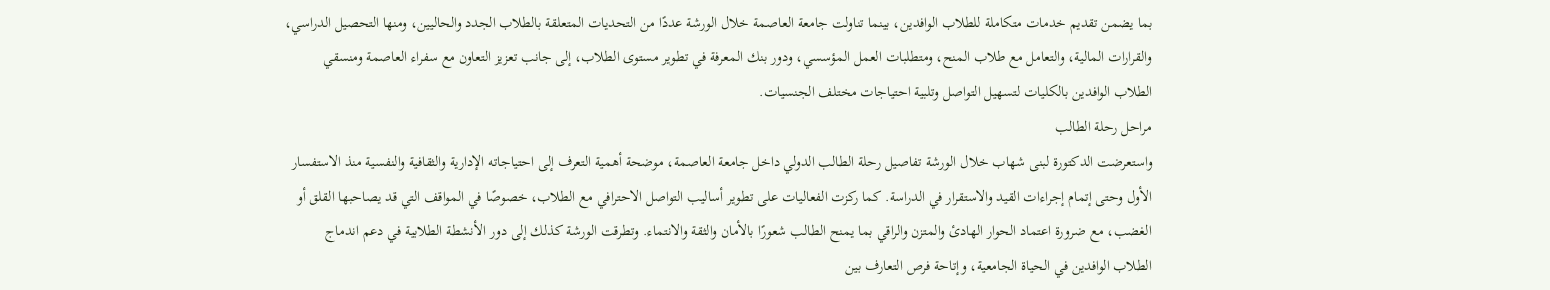بما يضمن تقديم خدمات متكاملة للطلاب الوافدين، بينما تناولت جامعة العاصمة خلال الورشة عددًا من التحديات المتعلقة بالطلاب الجدد والحاليين، ومنها التحصيل الدراسي، والقرارات المالية، والتعامل مع طلاب المنح، ومتطلبات العمل المؤسسي، ودور بنك المعرفة في تطوير مستوى الطلاب، إلى جانب تعزيز التعاون مع سفراء العاصمة ومنسقي الطلاب الوافدين بالكليات لتسهيل التواصل وتلبية احتياجات مختلف الجنسيات.
مراحل رحلة الطالب
واستعرضت الدكتورة لبنى شهاب خلال الورشة تفاصيل رحلة الطالب الدولي داخل جامعة العاصمة، موضحة أهمية التعرف إلى احتياجاته الإدارية والثقافية والنفسية منذ الاستفسار الأول وحتى إتمام إجراءات القيد والاستقرار في الدراسة. كما ركزت الفعاليات على تطوير أساليب التواصل الاحترافي مع الطلاب، خصوصًا في المواقف التي قد يصاحبها القلق أو الغضب، مع ضرورة اعتماد الحوار الهادئ والمتزن والراقي بما يمنح الطالب شعورًا بالأمان والثقة والانتماء. وتطرقت الورشة كذلك إلى دور الأنشطة الطلابية في دعم اندماج الطلاب الوافدين في الحياة الجامعية، وإتاحة فرص التعارف بين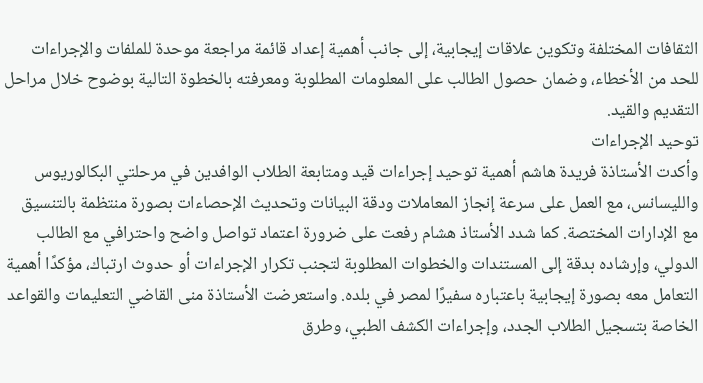الثقافات المختلفة وتكوين علاقات إيجابية، إلى جانب أهمية إعداد قائمة مراجعة موحدة للملفات والإجراءات للحد من الأخطاء، وضمان حصول الطالب على المعلومات المطلوبة ومعرفته بالخطوة التالية بوضوح خلال مراحل التقديم والقيد.
توحيد الإجراءات
وأكدت الأستاذة فريدة هاشم أهمية توحيد إجراءات قيد ومتابعة الطلاب الوافدين في مرحلتي البكالوريوس والليسانس، مع العمل على سرعة إنجاز المعاملات ودقة البيانات وتحديث الإحصاءات بصورة منتظمة بالتنسيق مع الإدارات المختصة. كما شدد الأستاذ هشام رفعت على ضرورة اعتماد تواصل واضح واحترافي مع الطالب الدولي، وإرشاده بدقة إلى المستندات والخطوات المطلوبة لتجنب تكرار الإجراءات أو حدوث ارتباك، مؤكدًا أهمية التعامل معه بصورة إيجابية باعتباره سفيرًا لمصر في بلده. واستعرضت الأستاذة منى القاضي التعليمات والقواعد الخاصة بتسجيل الطلاب الجدد، وإجراءات الكشف الطبي، وطرق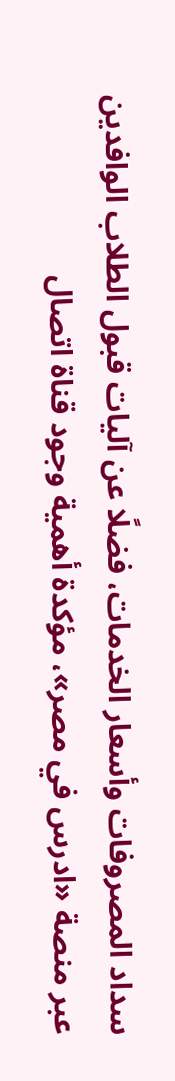سداد المصروفات وأسعار الخدمات، فضلًا عن آليات قبول الطلاب الوافدين عبر منصة «ادرس في مصر»، مؤكدة أهمية وجود قناة اتصال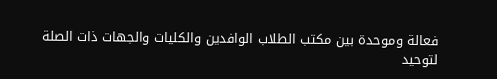فعالة وموحدة بين مكتب الطلاب الوافدين والكليات والجهات ذات الصلة لتوحيد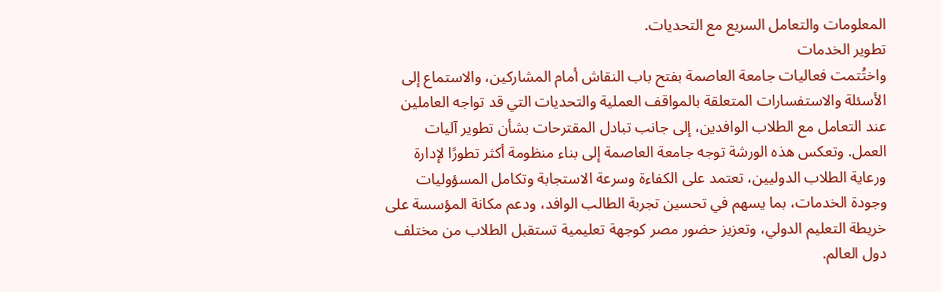المعلومات والتعامل السريع مع التحديات.
تطوير الخدمات
واختُتمت فعاليات جامعة العاصمة بفتح باب النقاش أمام المشاركين، والاستماع إلى الأسئلة والاستفسارات المتعلقة بالمواقف العملية والتحديات التي قد تواجه العاملين عند التعامل مع الطلاب الوافدين، إلى جانب تبادل المقترحات بشأن تطوير آليات العمل. وتعكس هذه الورشة توجه جامعة العاصمة إلى بناء منظومة أكثر تطورًا لإدارة ورعاية الطلاب الدوليين، تعتمد على الكفاءة وسرعة الاستجابة وتكامل المسؤوليات وجودة الخدمات، بما يسهم في تحسين تجربة الطالب الوافد، ودعم مكانة المؤسسة على خريطة التعليم الدولي، وتعزيز حضور مصر كوجهة تعليمية تستقبل الطلاب من مختلف دول العالم.